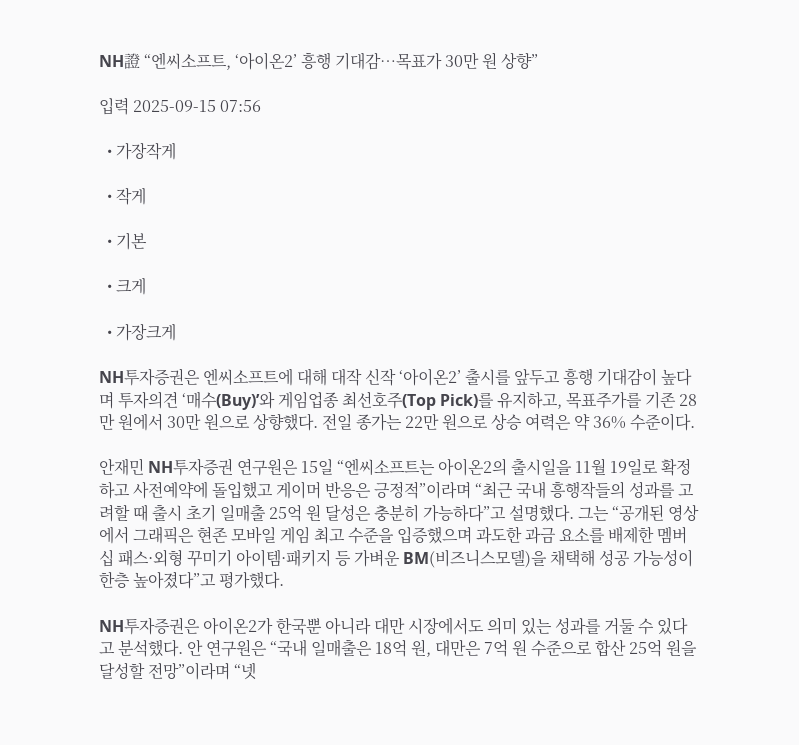NH證 “엔씨소프트, ‘아이온2’ 흥행 기대감…목표가 30만 원 상향”

입력 2025-09-15 07:56

  • 가장작게

  • 작게

  • 기본

  • 크게

  • 가장크게

NH투자증권은 엔씨소프트에 대해 대작 신작 ‘아이온2’ 출시를 앞두고 흥행 기대감이 높다며 투자의견 ‘매수(Buy)’와 게임업종 최선호주(Top Pick)를 유지하고, 목표주가를 기존 28만 원에서 30만 원으로 상향했다. 전일 종가는 22만 원으로 상승 여력은 약 36% 수준이다.

안재민 NH투자증권 연구원은 15일 “엔씨소프트는 아이온2의 출시일을 11월 19일로 확정하고 사전예약에 돌입했고 게이머 반응은 긍정적”이라며 “최근 국내 흥행작들의 성과를 고려할 때 출시 초기 일매출 25억 원 달성은 충분히 가능하다”고 설명했다. 그는 “공개된 영상에서 그래픽은 현존 모바일 게임 최고 수준을 입증했으며 과도한 과금 요소를 배제한 멤버십 패스·외형 꾸미기 아이템·패키지 등 가벼운 BM(비즈니스모델)을 채택해 성공 가능성이 한층 높아졌다”고 평가했다.

NH투자증권은 아이온2가 한국뿐 아니라 대만 시장에서도 의미 있는 성과를 거둘 수 있다고 분석했다. 안 연구원은 “국내 일매출은 18억 원, 대만은 7억 원 수준으로 합산 25억 원을 달성할 전망”이라며 “넷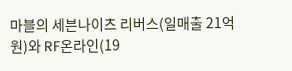마블의 세븐나이츠 리버스(일매출 21억 원)와 RF온라인(19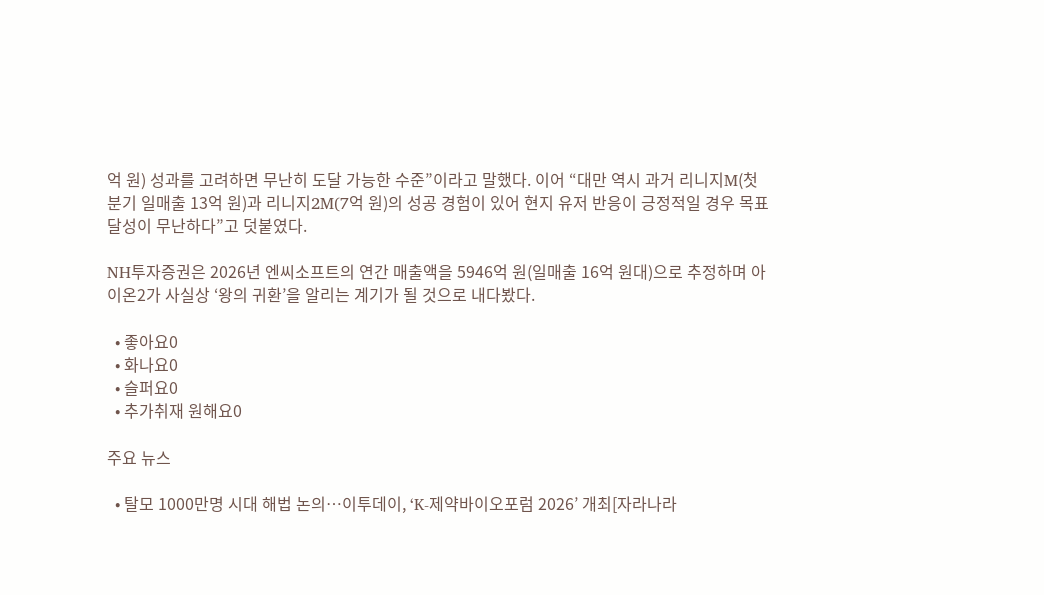억 원) 성과를 고려하면 무난히 도달 가능한 수준”이라고 말했다. 이어 “대만 역시 과거 리니지M(첫 분기 일매출 13억 원)과 리니지2M(7억 원)의 성공 경험이 있어 현지 유저 반응이 긍정적일 경우 목표 달성이 무난하다”고 덧붙였다.

NH투자증권은 2026년 엔씨소프트의 연간 매출액을 5946억 원(일매출 16억 원대)으로 추정하며 아이온2가 사실상 ‘왕의 귀환’을 알리는 계기가 될 것으로 내다봤다.

  • 좋아요0
  • 화나요0
  • 슬퍼요0
  • 추가취재 원해요0

주요 뉴스

  • 탈모 1000만명 시대 해법 논의…이투데이, ‘K-제약바이오포럼 2026’ 개최[자라나라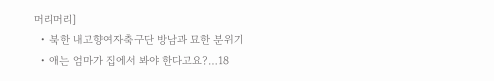머리머리]
  • 북한 내고향여자축구단 방남과 묘한 분위기
  • 애는 엄마가 집에서 봐야 한다고요?…18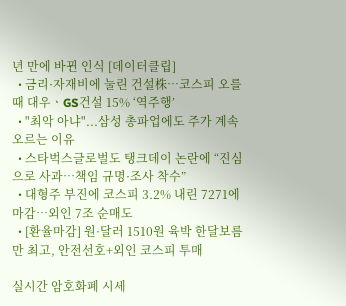년 만에 바뀐 인식 [데이터클립]
  • 금리·자재비에 눌린 건설株…코스피 오를 때 대우ㆍGS건설 15% ‘역주행’
  • "최악 아냐"...삼성 총파업에도 주가 계속 오르는 이유
  • 스타벅스글로벌도 탱크데이 논란에 “진심으로 사과…책임 규명·조사 착수”
  • 대형주 부진에 코스피 3.2% 내린 7271에 마감⋯외인 7조 순매도
  • [환율마감] 원·달러 1510원 육박 한달보름만 최고, 안전선호+외인 코스피 투매

실시간 암호화폐 시세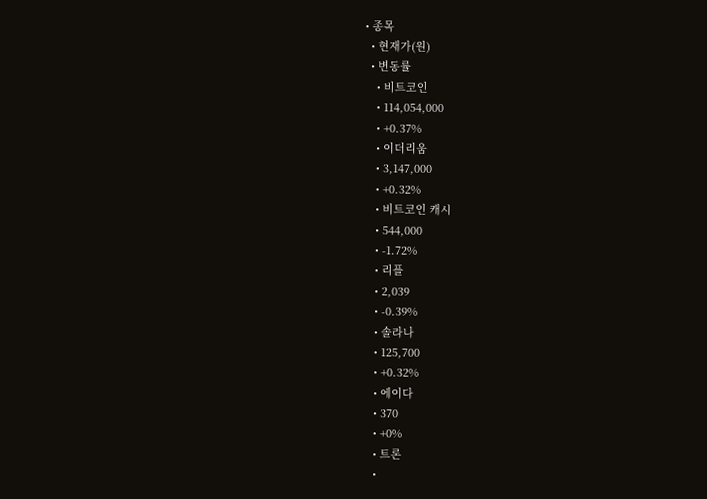• 종목
  • 현재가(원)
  • 변동률
    • 비트코인
    • 114,054,000
    • +0.37%
    • 이더리움
    • 3,147,000
    • +0.32%
    • 비트코인 캐시
    • 544,000
    • -1.72%
    • 리플
    • 2,039
    • -0.39%
    • 솔라나
    • 125,700
    • +0.32%
    • 에이다
    • 370
    • +0%
    • 트론
    •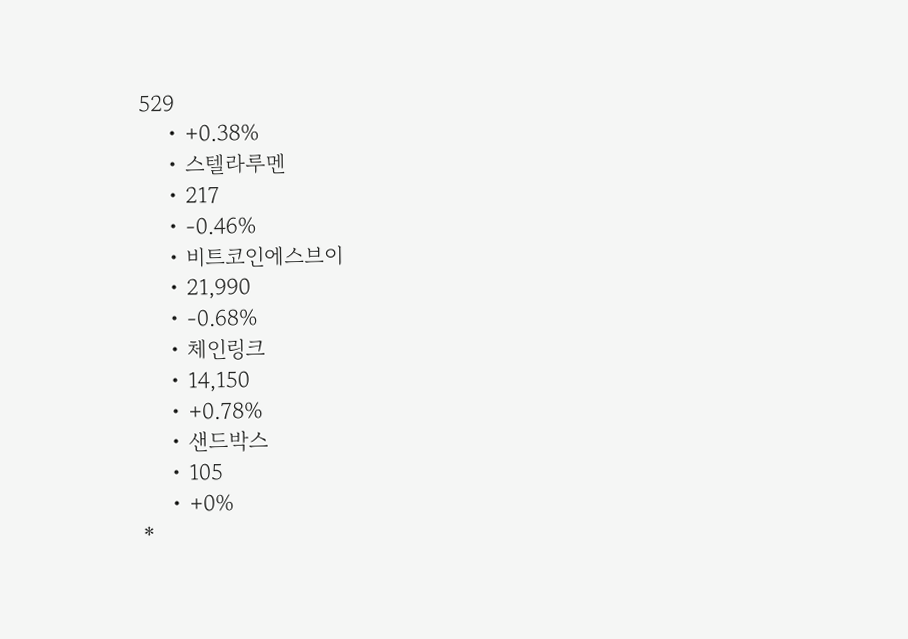529
    • +0.38%
    • 스텔라루멘
    • 217
    • -0.46%
    • 비트코인에스브이
    • 21,990
    • -0.68%
    • 체인링크
    • 14,150
    • +0.78%
    • 샌드박스
    • 105
    • +0%
*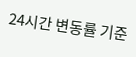24시간 변동률 기준